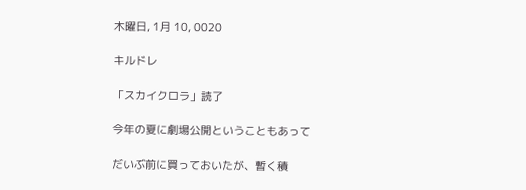木曜日, 1月 10, 0020

キルドレ

「スカイクロラ」読了

今年の夏に劇場公開ということもあって

だいぶ前に買っておいたが、暫く積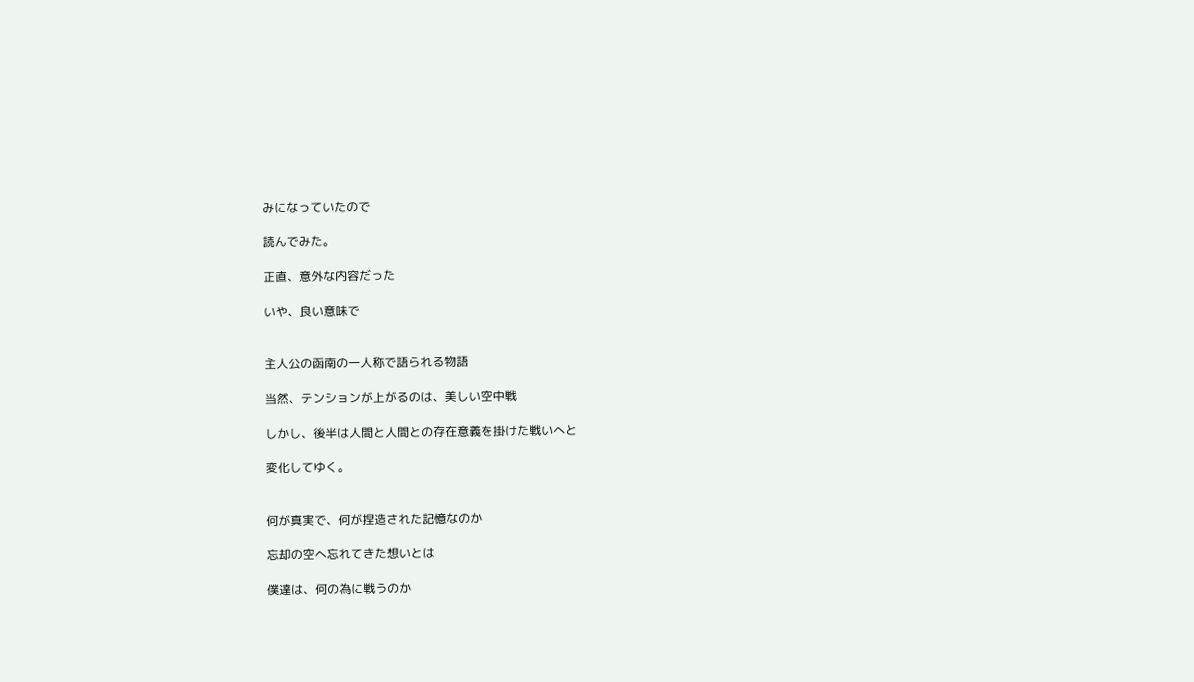みになっていたので

読んでみた。

正直、意外な内容だった

いや、良い意味で


主人公の函南の一人称で語られる物語

当然、テンションが上がるのは、美しい空中戦

しかし、後半は人間と人間との存在意義を掛けた戦いへと

変化してゆく。


何が真実で、何が捏造された記憶なのか

忘却の空へ忘れてきた想いとは

僕達は、何の為に戦うのか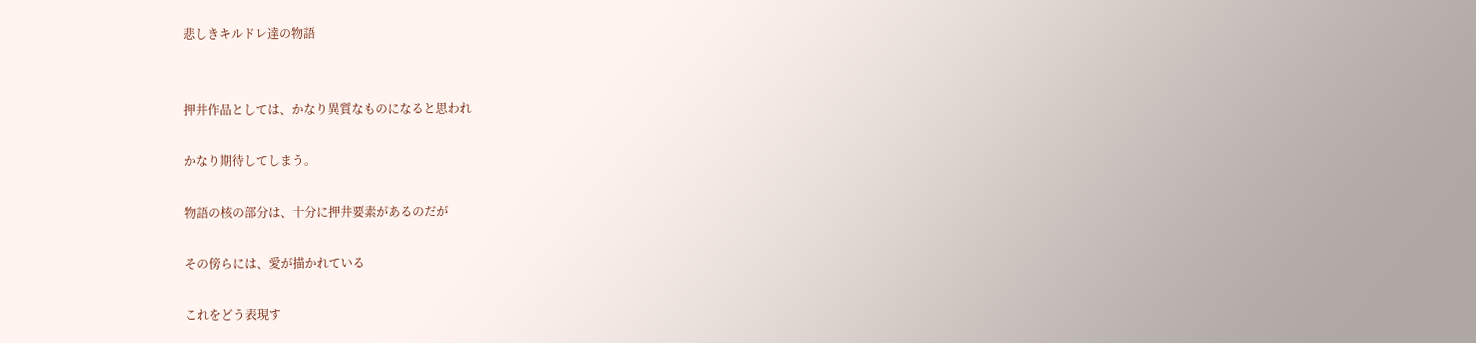悲しきキルドレ達の物語


押井作品としては、かなり異質なものになると思われ

かなり期待してしまう。

物語の核の部分は、十分に押井要素があるのだが

その傍らには、愛が描かれている

これをどう表現す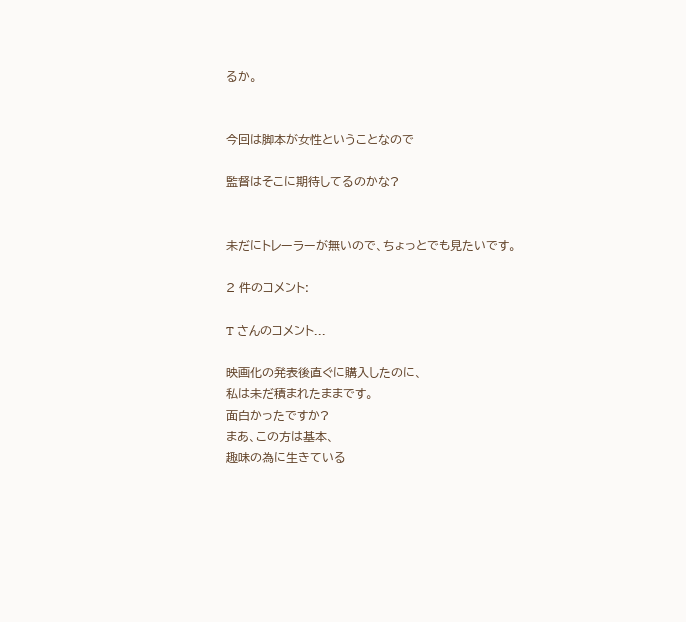るか。


今回は脚本が女性ということなので

監督はそこに期待してるのかな?


未だにトレーラーが無いので、ちょっとでも見たいです。

2 件のコメント:

T さんのコメント...

映画化の発表後直ぐに購入したのに、
私は未だ積まれたままです。
面白かったですか?
まあ、この方は基本、
趣味の為に生きている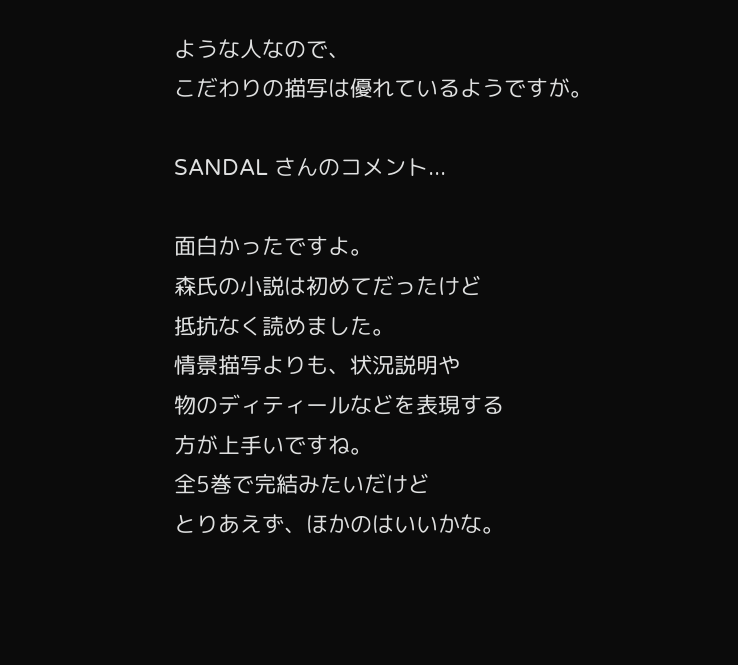ような人なので、
こだわりの描写は優れているようですが。

SANDAL さんのコメント...

面白かったですよ。
森氏の小説は初めてだったけど
抵抗なく読めました。
情景描写よりも、状況説明や
物のディティールなどを表現する
方が上手いですね。
全5巻で完結みたいだけど
とりあえず、ほかのはいいかな。